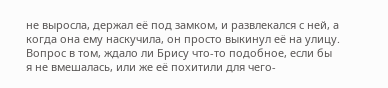не выросла, держал её под замком, и развлекался с ней, а когда она ему наскучила, он просто выкинул её на улицу. Вопрос в том, ждало ли Брису что-то подобное, если бы я не вмешалась, или же её похитили для чего-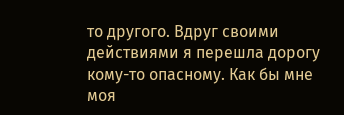то другого. Вдруг своими действиями я перешла дорогу кому-то опасному. Как бы мне моя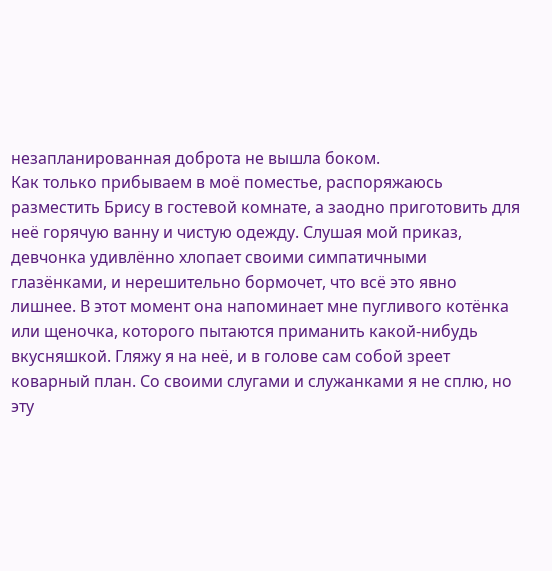незапланированная доброта не вышла боком.
Как только прибываем в моё поместье, распоряжаюсь разместить Брису в гостевой комнате, а заодно приготовить для неё горячую ванну и чистую одежду. Слушая мой приказ, девчонка удивлённо хлопает своими симпатичными глазёнками, и нерешительно бормочет, что всё это явно лишнее. В этот момент она напоминает мне пугливого котёнка или щеночка, которого пытаются приманить какой-нибудь вкусняшкой. Гляжу я на неё, и в голове сам собой зреет коварный план. Со своими слугами и служанками я не сплю, но эту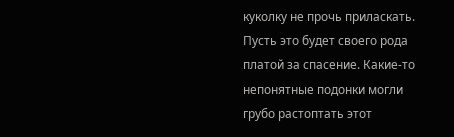куколку не прочь приласкать. Пусть это будет своего рода платой за спасение. Какие-то непонятные подонки могли грубо растоптать этот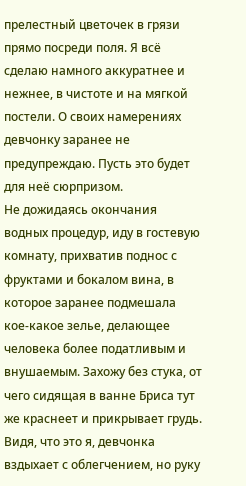прелестный цветочек в грязи прямо посреди поля. Я всё сделаю намного аккуратнее и нежнее, в чистоте и на мягкой постели. О своих намерениях девчонку заранее не предупреждаю. Пусть это будет для неё сюрпризом.
Не дожидаясь окончания водных процедур, иду в гостевую комнату, прихватив поднос с фруктами и бокалом вина, в которое заранее подмешала кое-какое зелье, делающее человека более податливым и внушаемым. Захожу без стука, от чего сидящая в ванне Бриса тут же краснеет и прикрывает грудь. Видя, что это я, девчонка вздыхает с облегчением, но руку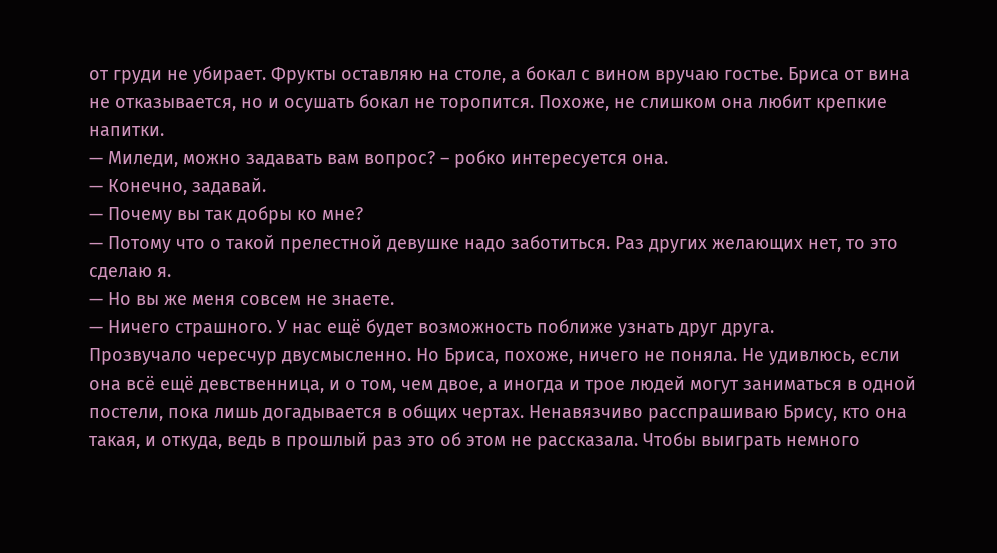от груди не убирает. Фрукты оставляю на столе, а бокал с вином вручаю гостье. Бриса от вина не отказывается, но и осушать бокал не торопится. Похоже, не слишком она любит крепкие напитки.
— Миледи, можно задавать вам вопрос? – робко интересуется она.
— Конечно, задавай.
— Почему вы так добры ко мне?
— Потому что о такой прелестной девушке надо заботиться. Раз других желающих нет, то это сделаю я.
— Но вы же меня совсем не знаете.
— Ничего страшного. У нас ещё будет возможность поближе узнать друг друга.
Прозвучало чересчур двусмысленно. Но Бриса, похоже, ничего не поняла. Не удивлюсь, если она всё ещё девственница, и о том, чем двое, а иногда и трое людей могут заниматься в одной постели, пока лишь догадывается в общих чертах. Ненавязчиво расспрашиваю Брису, кто она такая, и откуда, ведь в прошлый раз это об этом не рассказала. Чтобы выиграть немного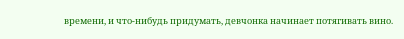времени, и что-нибудь придумать, девчонка начинает потягивать вино.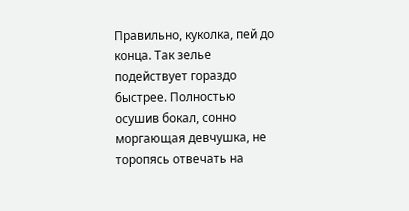Правильно, куколка, пей до конца. Так зелье подействует гораздо быстрее. Полностью осушив бокал, сонно моргающая девчушка, не торопясь отвечать на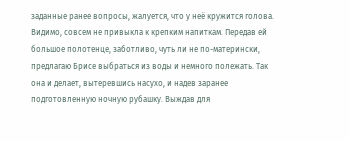заданные ранее вопросы, жалуется, что у неё кружится голова. Видимо, совсем не привыкла к крепким напиткам. Передав ей большое полотенце, заботливо, чуть ли не по-матерински, предлагаю Брисе выбраться из воды и немного полежать. Так она и делает, вытеревшись насухо, и надев заранее подготовленную ночную рубашку. Выждав для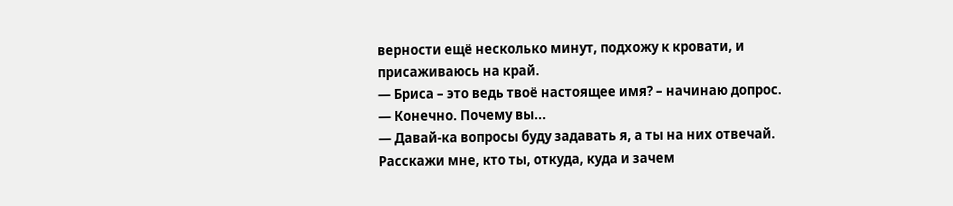верности ещё несколько минут, подхожу к кровати, и присаживаюсь на край.
— Бриса – это ведь твоё настоящее имя? – начинаю допрос.
— Конечно. Почему вы...
— Давай-ка вопросы буду задавать я, а ты на них отвечай. Расскажи мне, кто ты, откуда, куда и зачем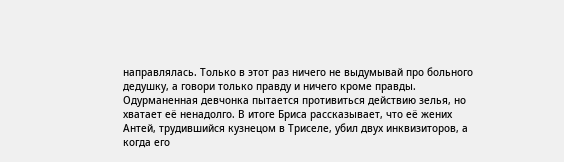направлялась. Только в этот раз ничего не выдумывай про больного дедушку, а говори только правду и ничего кроме правды.
Одурманенная девчонка пытается противиться действию зелья, но хватает её ненадолго. В итоге Бриса рассказывает, что её жених Антей, трудившийся кузнецом в Триселе, убил двух инквизиторов, а когда его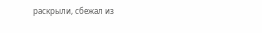раскрыли, сбежал из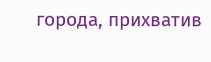города, прихватив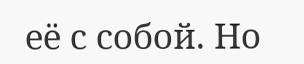её с собой. Но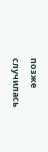позже случилась